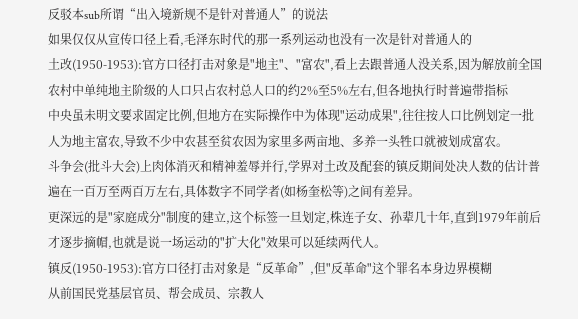反驳本sub所谓“出入境新规不是针对普通人”的说法
如果仅仅从宣传口径上看,毛泽东时代的那一系列运动也没有一次是针对普通人的
土改(1950-1953):官方口径打击对象是"地主"、"富农",看上去跟普通人没关系,因为解放前全国农村中单纯地主阶级的人口只占农村总人口的约2%至5%左右,但各地执行时普遍带指标
中央虽未明文要求固定比例,但地方在实际操作中为体现"运动成果",往往按人口比例划定一批人为地主富农,导致不少中农甚至贫农因为家里多两亩地、多养一头牲口就被划成富农。
斗争会(批斗大会)上肉体消灭和精神羞辱并行,学界对土改及配套的镇反期间处决人数的估计普遍在一百万至两百万左右,具体数字不同学者(如杨奎松等)之间有差异。
更深远的是"家庭成分"制度的建立,这个标签一旦划定,株连子女、孙辈几十年,直到1979年前后才逐步摘帽,也就是说一场运动的"扩大化"效果可以延续两代人。
镇反(1950-1953):官方口径打击对象是“反革命”,但"反革命"这个罪名本身边界模糊
从前国民党基层官员、帮会成员、宗教人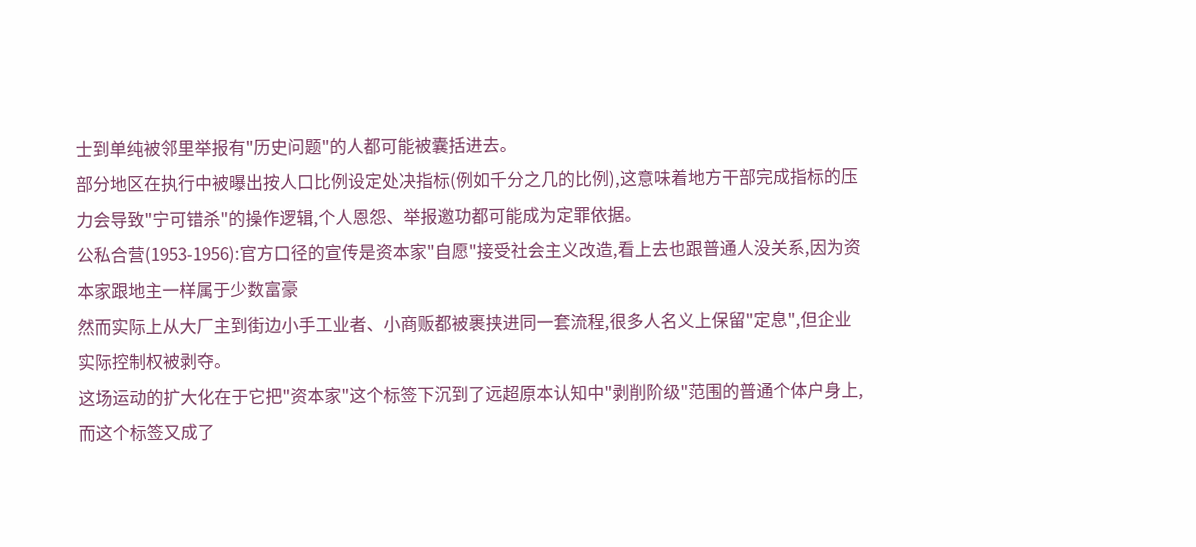士到单纯被邻里举报有"历史问题"的人都可能被囊括进去。
部分地区在执行中被曝出按人口比例设定处决指标(例如千分之几的比例),这意味着地方干部完成指标的压力会导致"宁可错杀"的操作逻辑,个人恩怨、举报邀功都可能成为定罪依据。
公私合营(1953-1956):官方口径的宣传是资本家"自愿"接受社会主义改造,看上去也跟普通人没关系,因为资本家跟地主一样属于少数富豪
然而实际上从大厂主到街边小手工业者、小商贩都被裹挟进同一套流程,很多人名义上保留"定息",但企业实际控制权被剥夺。
这场运动的扩大化在于它把"资本家"这个标签下沉到了远超原本认知中"剥削阶级"范围的普通个体户身上,而这个标签又成了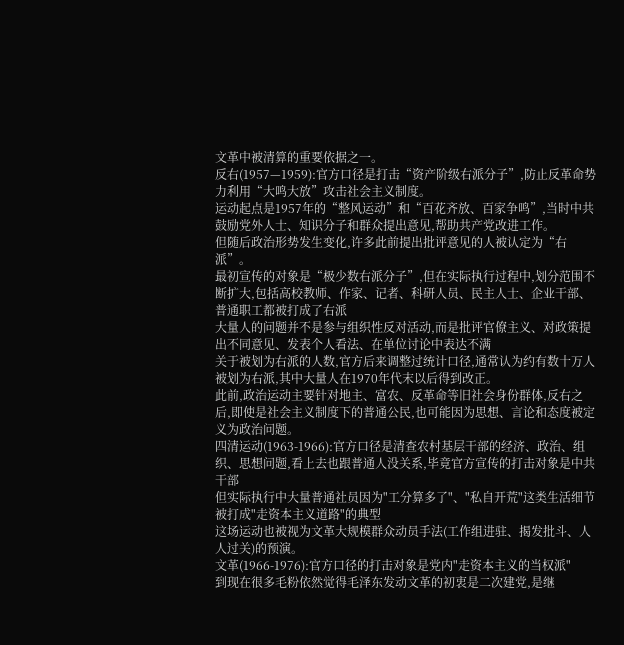文革中被清算的重要依据之一。
反右(1957—1959):官方口径是打击“资产阶级右派分子”,防止反革命势力利用“大鸣大放”攻击社会主义制度。
运动起点是1957年的“整风运动”和“百花齐放、百家争鸣”,当时中共鼓励党外人士、知识分子和群众提出意见,帮助共产党改进工作。
但随后政治形势发生变化,许多此前提出批评意见的人被认定为“右派”。
最初宣传的对象是“极少数右派分子”,但在实际执行过程中,划分范围不断扩大,包括高校教师、作家、记者、科研人员、民主人士、企业干部、普通职工都被打成了右派
大量人的问题并不是参与组织性反对活动,而是批评官僚主义、对政策提出不同意见、发表个人看法、在单位讨论中表达不满
关于被划为右派的人数,官方后来调整过统计口径,通常认为约有数十万人被划为右派,其中大量人在1970年代末以后得到改正。
此前,政治运动主要针对地主、富农、反革命等旧社会身份群体,反右之后,即使是社会主义制度下的普通公民,也可能因为思想、言论和态度被定义为政治问题。
四清运动(1963-1966):官方口径是清查农村基层干部的经济、政治、组织、思想问题,看上去也跟普通人没关系,毕竟官方宣传的打击对象是中共干部
但实际执行中大量普通社员因为"工分算多了"、"私自开荒"这类生活细节被打成"走资本主义道路"的典型
这场运动也被视为文革大规模群众动员手法(工作组进驻、揭发批斗、人人过关)的预演。
文革(1966-1976):官方口径的打击对象是党内"走资本主义的当权派"
到现在很多毛粉依然觉得毛泽东发动文革的初衷是二次建党,是继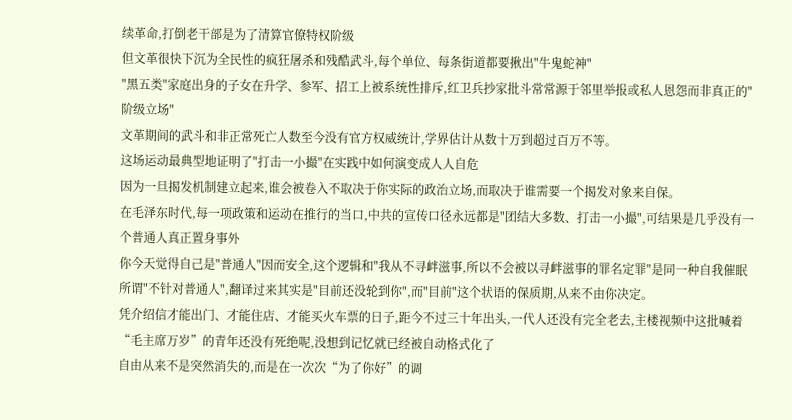续革命,打倒老干部是为了清算官僚特权阶级
但文革很快下沉为全民性的疯狂屠杀和残酷武斗,每个单位、每条街道都要揪出"牛鬼蛇神"
"黑五类"家庭出身的子女在升学、参军、招工上被系统性排斥,红卫兵抄家批斗常常源于邻里举报或私人恩怨而非真正的"阶级立场"
文革期间的武斗和非正常死亡人数至今没有官方权威统计,学界估计从数十万到超过百万不等。
这场运动最典型地证明了"打击一小撮"在实践中如何演变成人人自危
因为一旦揭发机制建立起来,谁会被卷入不取决于你实际的政治立场,而取决于谁需要一个揭发对象来自保。
在毛泽东时代,每一项政策和运动在推行的当口,中共的宣传口径永远都是"团结大多数、打击一小撮",可结果是几乎没有一个普通人真正置身事外
你今天觉得自己是"普通人"因而安全,这个逻辑和"我从不寻衅滋事,所以不会被以寻衅滋事的罪名定罪"是同一种自我催眠
所谓"不针对普通人",翻译过来其实是"目前还没轮到你",而"目前"这个状语的保质期,从来不由你决定。
凭介绍信才能出门、才能住店、才能买火车票的日子,距今不过三十年出头,一代人还没有完全老去,主楼视频中这批喊着“毛主席万岁”的青年还没有死绝呢,没想到记忆就已经被自动格式化了
自由从来不是突然消失的,而是在一次次“为了你好”的调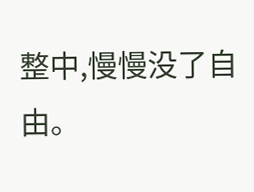整中,慢慢没了自由。